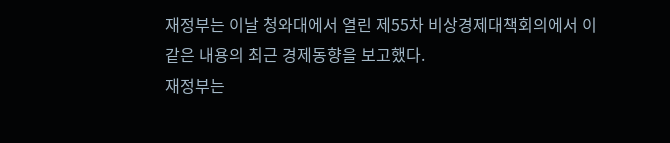재정부는 이날 청와대에서 열린 제55차 비상경제대책회의에서 이 같은 내용의 최근 경제동향을 보고했다.
재정부는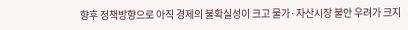향후 정책방향으로 아직 경제의 불확실성이 크고 물가·자산시장 불안 우려가 크지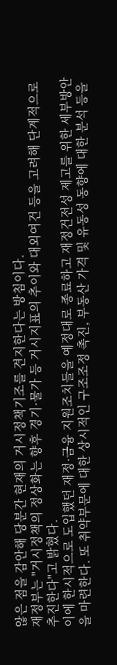않은 점을 감안해 당분간 현재의 거시정책기조를 견지한다는 방침이다.
재정부는 "거시정책의 정상화는 향후 경기·물가 등 거시지표의 추이와 대외여건 등을 고려해 단계적으로 추진한다"고 밝혔다.
이에 한시적으로 도입했던 재정·금융 지원조치들을 예정대로 종료하고 재정건전성 제고를 위한 세부방안을 마련한다. 또 취약부문에 대한 상시적인 구조조정 촉진, 부동산 가격 및 유동성 동향에 대한 분석 등을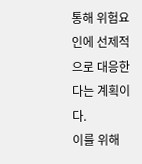통해 위험요인에 선제적으로 대응한다는 계획이다.
이를 위해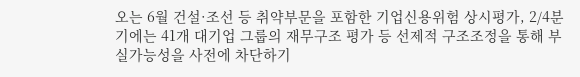오는 6월 건설·조선 등 취약부문을 포함한 기업신용위험 상시평가, 2/4분기에는 41개 대기업 그룹의 재무구조 평가 등 선제적 구조조정을 통해 부실가능성을 사전에 차단하기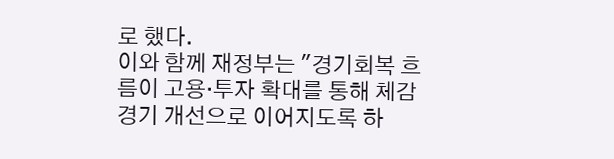로 했다.
이와 함께 재정부는 "경기회복 흐름이 고용·투자 확대를 통해 체감경기 개선으로 이어지도록 하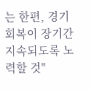는 한편, 경기회복이 장기간 지속되도록 노력할 것"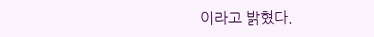이라고 밝혔다.